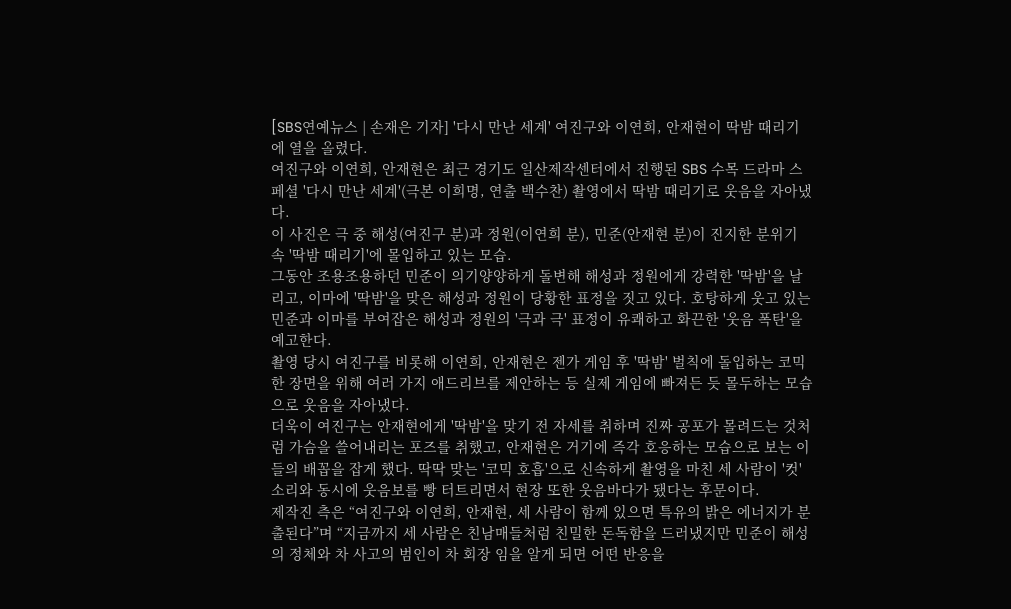[SBS연예뉴스 | 손재은 기자] '다시 만난 세계' 여진구와 이연희, 안재현이 딱밤 때리기에 열을 올렸다.
여진구와 이연희, 안재현은 최근 경기도 일산제작센터에서 진행된 SBS 수목 드라마 스페셜 '다시 만난 세계'(극본 이희명, 연출 백수찬) 촬영에서 딱밤 때리기로 웃음을 자아냈다.
이 사진은 극 중 해성(여진구 분)과 정원(이연희 분), 민준(안재현 분)이 진지한 분위기 속 '딱밤 때리기'에 몰입하고 있는 모습.
그동안 조용조용하던 민준이 의기양양하게 돌변해 해성과 정원에게 강력한 '딱밤'을 날리고, 이마에 '딱밤'을 맞은 해성과 정원이 당황한 표정을 짓고 있다. 호탕하게 웃고 있는 민준과 이마를 부여잡은 해성과 정원의 '극과 극' 표정이 유쾌하고 화끈한 '웃음 폭탄'을 예고한다.
촬영 당시 여진구를 비롯해 이연희, 안재현은 젠가 게임 후 '딱밤' 벌칙에 돌입하는 코믹한 장면을 위해 여러 가지 애드리브를 제안하는 등 실제 게임에 빠져든 듯 몰두하는 모습으로 웃음을 자아냈다.
더욱이 여진구는 안재현에게 '딱밤'을 맞기 전 자세를 취하며 진짜 공포가 몰려드는 것처럼 가슴을 쓸어내리는 포즈를 취했고, 안재현은 거기에 즉각 호응하는 모습으로 보는 이들의 배꼽을 잡게 했다. 딱딱 맞는 '코믹 호흡'으로 신속하게 촬영을 마친 세 사람이 '컷'소리와 동시에 웃음보를 빵 터트리면서 현장 또한 웃음바다가 됐다는 후문이다.
제작진 측은 “여진구와 이연희, 안재현, 세 사람이 함께 있으면 특유의 밝은 에너지가 분출된다”며 “지금까지 세 사람은 친남매들처럼 친밀한 돈독함을 드러냈지만 민준이 해성의 정체와 차 사고의 범인이 차 회장 임을 알게 되면 어떤 반응을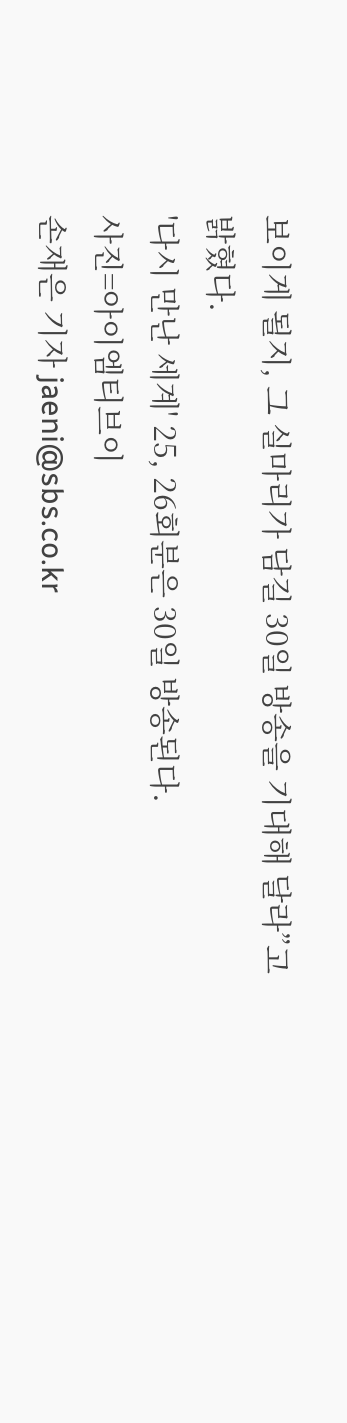보이게 될지, 그 실마리가 담길 30일 방송을 기대해 달라”고 밝혔다.
'다시 만난 세계' 25, 26회분은 30일 방송된다.
사진=아이엠티브이
손재은 기자 jaeni@sbs.co.kr